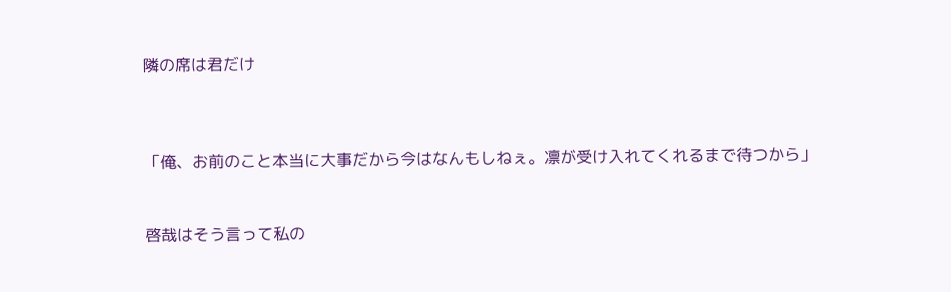隣の席は君だけ



「俺、お前のこと本当に大事だから今はなんもしねぇ。凛が受け入れてくれるまで待つから」


啓哉はそう言って私の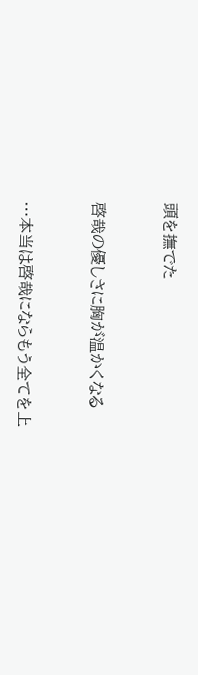頭を撫でた


啓哉の優しさに胸が温かくなる


…本当は啓哉にならもう全てを上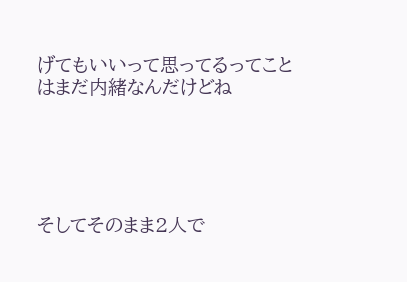げてもいいって思ってるってことはまだ内緒なんだけどね





そしてそのまま2人で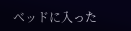ベッドに入った